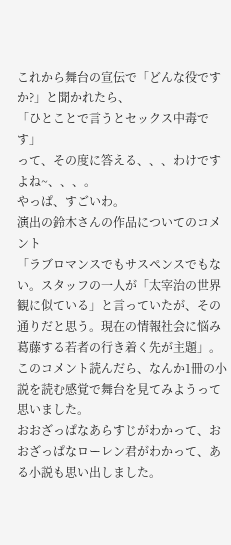これから舞台の宣伝で「どんな役ですか?」と聞かれたら、
「ひとことで言うとセックス中毒です」
って、その度に答える、、、わけですよね~、、、。
やっぱ、すごいわ。
演出の鈴木さんの作品についてのコメント
「ラブロマンスでもサスペンスでもない。スタッフの一人が「太宰治の世界観に似ている」と言っていたが、その通りだと思う。現在の情報社会に悩み葛藤する若者の行き着く先が主題」。
このコメント読んだら、なんか1冊の小説を読む感覚で舞台を見てみようって思いました。
おおざっぱなあらすじがわかって、おおざっぱなローレン君がわかって、ある小説も思い出しました。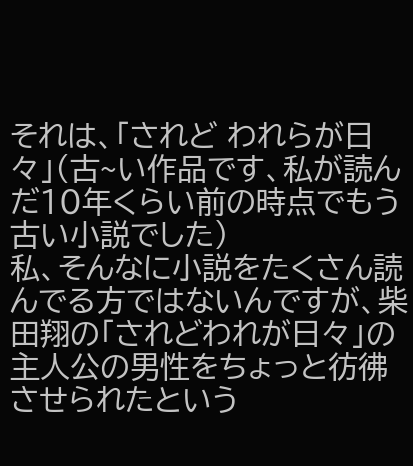それは、「されど われらが日々」(古~い作品です、私が読んだ10年くらい前の時点でもう古い小説でした)
私、そんなに小説をたくさん読んでる方ではないんですが、柴田翔の「されどわれが日々」の主人公の男性をちょっと彷彿させられたという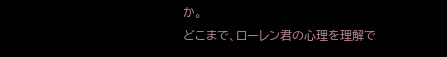か。
どこまで、ローレン君の心理を理解で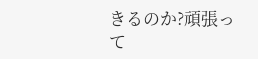きるのか?頑張って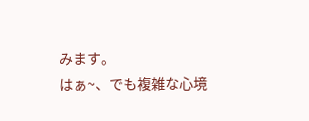みます。
はぁ~、でも複雑な心境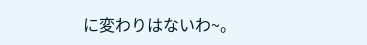に変わりはないわ~。